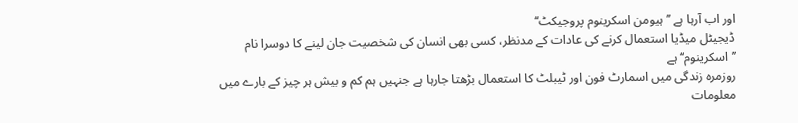اور اب آرہا ہے ’’ہیومن اسکرینوم پروجیکٹ‘‘
ڈیجیٹل میڈیا استعمال کرنے کی عادات کے مدنظر، کسی بھی انسان کی شخصیت جان لینے کا دوسرا نام ’’اسکرینوم‘‘ ہے
روزمرہ زندگی میں اسمارٹ فون اور ٹیبلٹ کا استعمال بڑھتا جارہا ہے جنہیں ہم کم و بیش ہر چیز کے بارے میں معلومات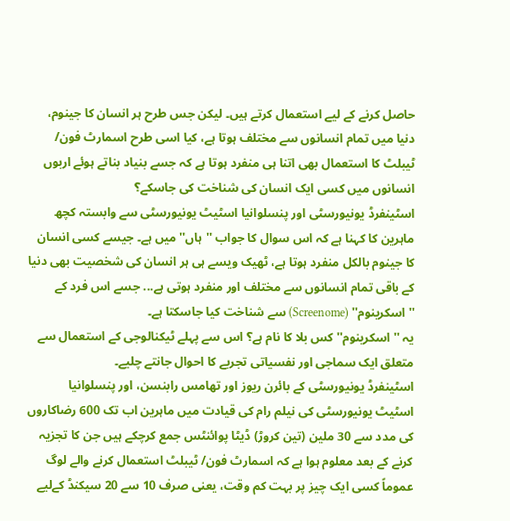حاصل کرنے کے لیے استعمال کرتے ہیں۔ لیکن جس طرح ہر انسان کا جینوم، دنیا میں تمام انسانوں سے مختلف ہوتا ہے، کیا اسی طرح اسمارٹ فون/ ٹیبلٹ کا استعمال بھی اتنا ہی منفرد ہوتا ہے کہ جسے بنیاد بناتے ہوئے اربوں انسانوں میں کسی ایک انسان کی شناخت کی جاسکے؟
اسٹینفرڈ یونیورسٹی اور پنسلوانیا اسٹیٹ یونیورسٹی سے وابستہ کچھ ماہرین کا کہنا ہے کہ اس سوال کا جواب ''ہاں'' میں ہے۔ جیسے کسی انسان کا جینوم بالکل منفرد ہوتا ہے، ٹھیک ویسے ہی ہر انسان کی شخصیت بھی دنیا کے باقی تمام انسانوں سے مختلف اور منفرد ہوتی ہے... جسے اس فرد کے ''اسکرینوم'' (Screenome) سے شناخت کیا جاسکتا ہے۔
یہ ''اسکرینوم'' کس بلا کا نام ہے؟ اس سے پہلے ٹیکنالوجی کے استعمال سے متعلق ایک سماجی اور نفسیاتی تجربے کا احوال جانتے چلیے۔
اسٹینفرڈ یونیورسٹی کے بائرن ریوز اور تھامس رابنسن، اور پنسلوانیا اسٹیٹ یونیورسٹی کی نیلم رام کی قیادت میں ماہرین اب تک 600 رضاکاروں کی مدد سے 30 ملین (تین کروڑ) ڈیٹا پوائنٹس جمع کرچکے ہیں جن کا تجزیہ کرنے کے بعد معلوم ہوا ہے کہ اسمارٹ فون/ ٹیبلٹ استعمال کرنے والے لوگ عموماً کسی ایک چیز پر بہت کم وقت، یعنی صرف 10 سے 20 سیکنڈ کےلیے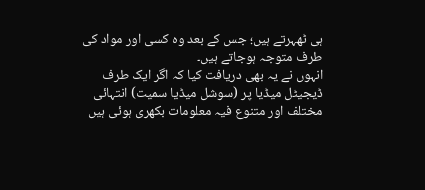ہی ٹھہرتے ہیں؛ جس کے بعد وہ کسی اور مواد کی طرف متوجہ ہوجاتے ہیں۔
انہوں نے یہ بھی دریافت کیا کہ اگر ایک طرف ڈیجیٹل میڈیا پر (سوشل میڈیا سمیت) انتہائی مختلف اور متنوع فیہ معلومات بکھری ہوئی ہیں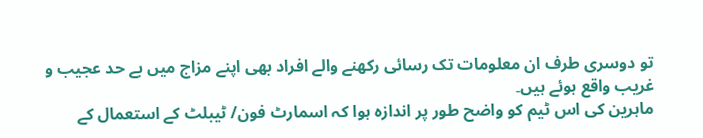تو دوسری طرف ان معلومات تک رسائی رکھنے والے افراد بھی اپنے مزاج میں بے حد عجیب و غریب واقع ہوئے ہیں۔
ماہرین کی اس ٹیم کو واضح طور پر اندازہ ہوا کہ اسمارٹ فون/ ٹیبلٹ کے استعمال کے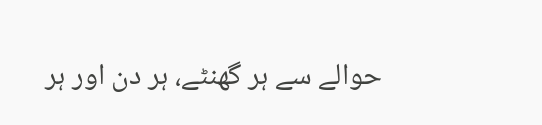حوالے سے ہر گھنٹے، ہر دن اور ہر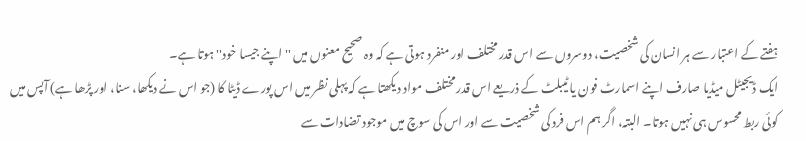ہفتے کے اعتبار سے ہر انسان کی شخصیت، دوسروں سے اس قدر مختلف اور منفرد ہوتی ہے کہ وہ صحیح معنوں میں ''اپنے جیسا خود'' ہوتا ہے۔
ایک ڈیجیٹل میڈیا صارف اپنے اسمارٹ فون یا ٹیبلٹ کے ذریعے اس قدر مختلف مواد دیکھتا ہے کہ پہلی نظر میں اس پورے ڈیٹا کا (جو اس نے دیکھا، سنا، اور پڑھا ہے) آپس میں کوئی ربط محسوس ہی نہیں ہوتا۔ البتہ، اگر ہم اس فرد کی شخصیت سے اور اس کی سوچ میں موجود تضادات سے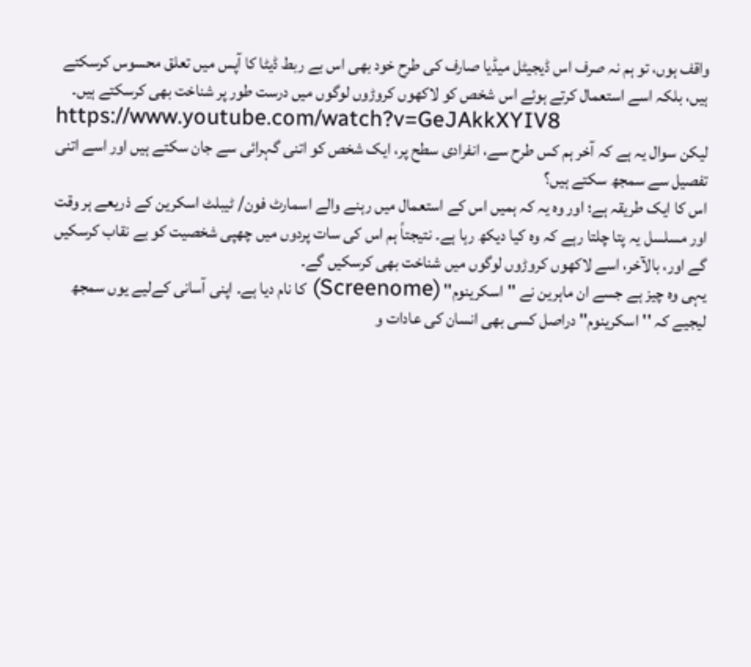واقف ہوں، تو ہم نہ صرف اس ڈیجیٹل میڈیا صارف کی طرح خود بھی اس بے ربط ڈیٹا کا آپس میں تعلق محسوس کرسکتے ہیں، بلکہ اسے استعمال کرتے ہوئے اس شخص کو لاکھوں کروڑوں لوگوں میں درست طور پر شناخت بھی کرسکتے ہیں۔
https://www.youtube.com/watch?v=GeJAkkXYIV8
لیکن سوال یہ ہے کہ آخر ہم کس طرح سے، انفرادی سطح پر، ایک شخص کو اتنی گہرائی سے جان سکتے ہیں اور اسے اتنی تفصیل سے سمجھ سکتے ہیں؟
اس کا ایک طریقہ ہے؛ اور وہ یہ کہ ہمیں اس کے استعمال میں رہنے والے اسمارٹ فون/ ٹیبلٹ اسکرین کے ذریعے ہر وقت اور مسلسل یہ پتا چلتا رہے کہ وہ کیا دیکھ رہا ہے۔ نتیجتاً ہم اس کی سات پردوں میں چھپی شخصیت کو بے نقاب کرسکیں گے اور، بالآخر، اسے لاکھوں کروڑوں لوگوں میں شناخت بھی کرسکیں گے۔
یہی وہ چیز ہے جسے ان ماہرین نے ''اسکرینوم'' (Screenome) کا نام دیا ہے۔ اپنی آسانی کےلیے یوں سمجھ لیجیے کہ ''اسکرینوم'' دراصل کسی بھی انسان کی عادات و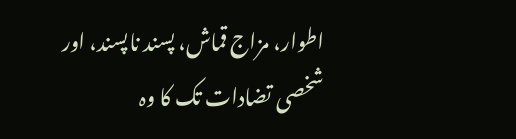اطوار، مزاج قماش، پسند ناپسند، اور شخصی تضادات تک کا وہ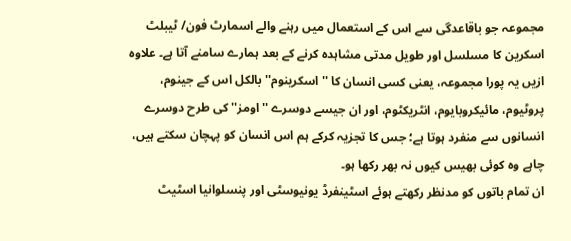مجموعہ جو باقاعدگی سے اس کے استعمال میں رہنے والے اسمارٹ فون/ ٹیبلٹ اسکرین کا مسلسل اور طویل مدتی مشاہدہ کرنے کے بعد ہمارے سامنے آتا ہے۔ علاوہ ازیں یہ پورا مجموعہ، یعنی کسی انسان کا ''اسکرینوم'' بالکل اس کے جینوم، پروٹیوم، مائیکروبایوم، انٹریکٹوم، اور ان جیسے دوسرے ''اومز'' کی طرح دوسرے انسانوں سے منفرد ہوتا ہے؛ جس کا تجزیہ کرکے ہم اس انسان کو پہچان سکتے ہیں، چاہے وہ کوئی بھیس کیوں نہ بھر رکھا ہو۔
ان تمام باتوں کو مدنظر رکھتے ہوئے اسٹینفرڈ یونیوسٹی اور پنسلوانیا اسٹیٹ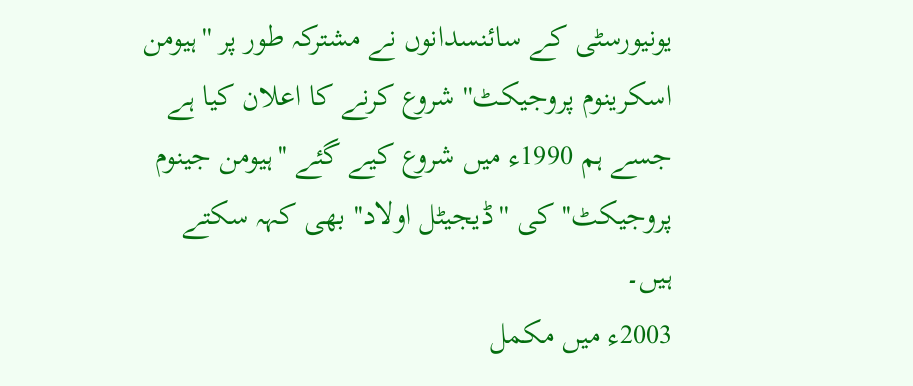یونیورسٹی کے سائنسدانوں نے مشترکہ طور پر ''ہیومن اسکرینوم پروجیکٹ'' شروع کرنے کا اعلان کیا ہے جسے ہم 1990ء میں شروع کیے گئے ''ہیومن جینوم پروجیکٹ'' کی ''ڈیجیٹل اولاد'' بھی کہہ سکتے ہیں۔
2003ء میں مکمل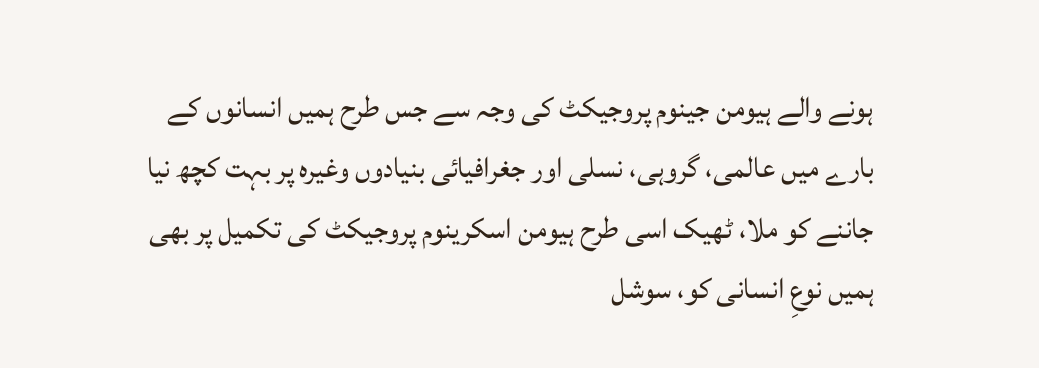ہونے والے ہیومن جینوم پروجیکٹ کی وجہ سے جس طرح ہمیں انسانوں کے بارے میں عالمی، گروہی، نسلی اور جغرافیائی بنیادوں وغیرہ پر بہت کچھ نیا جاننے کو ملا، ٹھیک اسی طرح ہیومن اسکرینوم پروجیکٹ کی تکمیل پر بھی ہمیں نوعِ انسانی کو، سوشل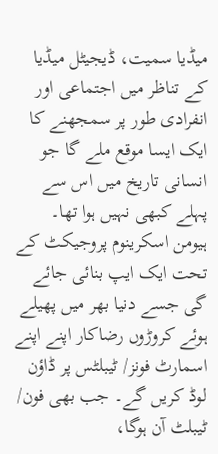میڈیا سمیت، ڈیجیٹل میڈیا کے تناظر میں اجتماعی اور انفرادی طور پر سمجھنے کا ایک ایسا موقع ملے گا جو انسانی تاریخ میں اس سے پہلے کبھی نہیں ہوا تھا۔
ہیومن اسکرینوم پروجیکٹ کے تحت ایک ایپ بنائی جائے گی جسے دنیا بھر میں پھیلے ہوئے کروڑوں رضاکار اپنے اپنے اسمارٹ فونز/ ٹیبلٹس پر ڈاؤن لوڈ کریں گے۔ جب بھی فون/ ٹیبلٹ آن ہوگا،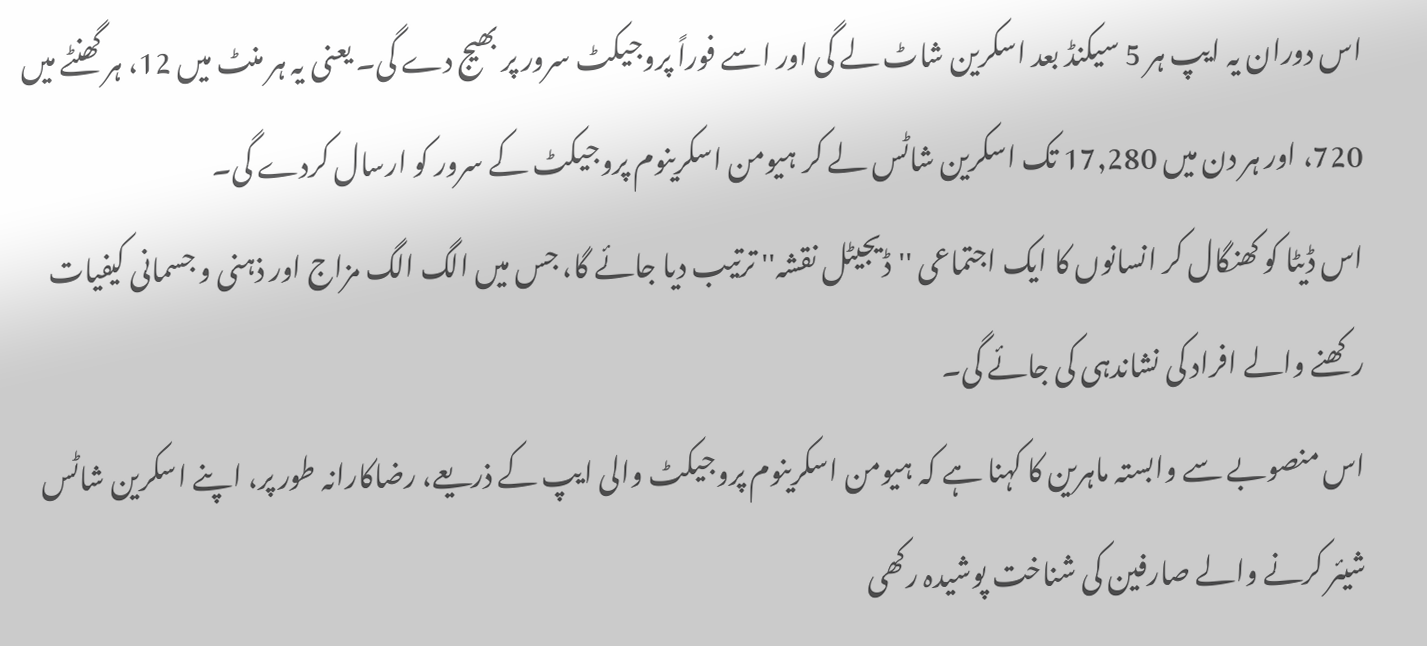اس دوران یہ ایپ ہر 5 سیکنڈ بعد اسکرین شاٹ لے گی اور اسے فوراً پروجیکٹ سرور پر بھیج دے گی۔ یعنی یہ ہر منٹ میں 12، ہر گھنٹے میں 720، اور ہر دن میں 17,280 تک اسکرین شاٹس لے کر ہیومن اسکرینوم پروجیکٹ کے سرور کو ارسال کردے گی۔
اس ڈیٹا کو کھنگال کر انسانوں کا ایک اجتماعی ''ڈیجیٹل نقشہ'' ترتیب دیا جائے گا، جس میں الگ الگ مزاج اور ذہنی و جسمانی کیفیات رکھنے والے افراد کی نشاندہی کی جائے گی۔
اس منصوبے سے وابستہ ماہرین کا کہنا ہے کہ ہیومن اسکرینوم پروجیکٹ والی ایپ کے ذریعے، رضاکارانہ طور پر، اپنے اسکرین شاٹس شیئر کرنے والے صارفین کی شناخت پوشیدہ رکھی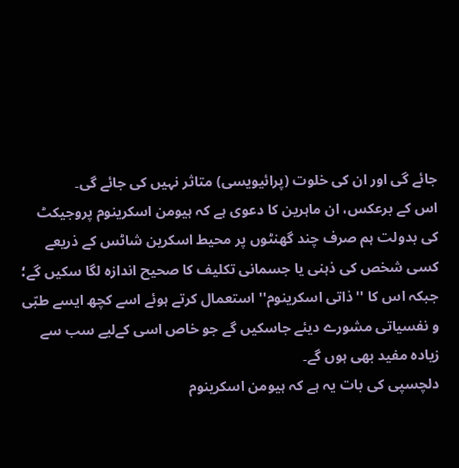جائے گی اور ان کی خلوت (پرائیویسی) متاثر نہیں کی جائے گی۔
اس کے برعکس، ان ماہرین کا دعوی ہے کہ ہیومن اسکرینوم پروجیکٹ کی بدولت ہم صرف چند گھنٹوں پر محیط اسکرین شاٹس کے ذریعے کسی شخص کی ذہنی یا جسمانی تکلیف کا صحیح اندازہ لگا سکیں گے؛ جبکہ اس کا ''ذاتی اسکرینوم'' استعمال کرتے ہوئے اسے کچھ ایسے طبّی و نفسیاتی مشورے دیئے جاسکیں گے جو خاص اسی کےلیے سب سے زیادہ مفید بھی ہوں گے۔
دلچسپی کی بات یہ ہے کہ ہیومن اسکرینوم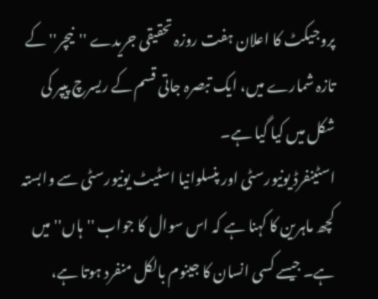پروجیکٹ کا اعلان ہفت روزہ تحقیقی جریدے ''نیچر'' کے تازہ شمارے میں، ایک تبصرہ جاتی قسم کے ریسرچ پیپر کی شکل میں کیا گیا ہے۔
اسٹینفرڈ یونیورسٹی اور پنسلوانیا اسٹیٹ یونیورسٹی سے وابستہ کچھ ماہرین کا کہنا ہے کہ اس سوال کا جواب ''ہاں'' میں ہے۔ جیسے کسی انسان کا جینوم بالکل منفرد ہوتا ہے،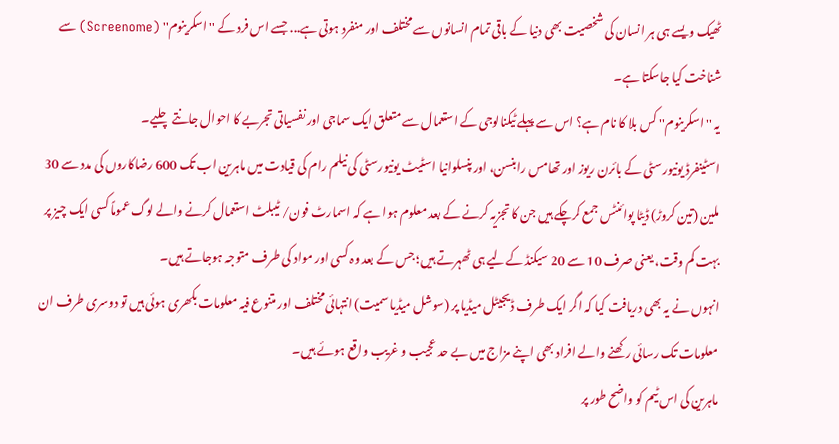ٹھیک ویسے ہی ہر انسان کی شخصیت بھی دنیا کے باقی تمام انسانوں سے مختلف اور منفرد ہوتی ہے... جسے اس فرد کے ''اسکرینوم'' (Screenome) سے شناخت کیا جاسکتا ہے۔
یہ ''اسکرینوم'' کس بلا کا نام ہے؟ اس سے پہلے ٹیکنالوجی کے استعمال سے متعلق ایک سماجی اور نفسیاتی تجربے کا احوال جانتے چلیے۔
اسٹینفرڈ یونیورسٹی کے بائرن ریوز اور تھامس رابنسن، اور پنسلوانیا اسٹیٹ یونیورسٹی کی نیلم رام کی قیادت میں ماہرین اب تک 600 رضاکاروں کی مدد سے 30 ملین (تین کروڑ) ڈیٹا پوائنٹس جمع کرچکے ہیں جن کا تجزیہ کرنے کے بعد معلوم ہوا ہے کہ اسمارٹ فون/ ٹیبلٹ استعمال کرنے والے لوگ عموماً کسی ایک چیز پر بہت کم وقت، یعنی صرف 10 سے 20 سیکنڈ کےلیے ہی ٹھہرتے ہیں؛ جس کے بعد وہ کسی اور مواد کی طرف متوجہ ہوجاتے ہیں۔
انہوں نے یہ بھی دریافت کیا کہ اگر ایک طرف ڈیجیٹل میڈیا پر (سوشل میڈیا سمیت) انتہائی مختلف اور متنوع فیہ معلومات بکھری ہوئی ہیں تو دوسری طرف ان معلومات تک رسائی رکھنے والے افراد بھی اپنے مزاج میں بے حد عجیب و غریب واقع ہوئے ہیں۔
ماہرین کی اس ٹیم کو واضح طور پر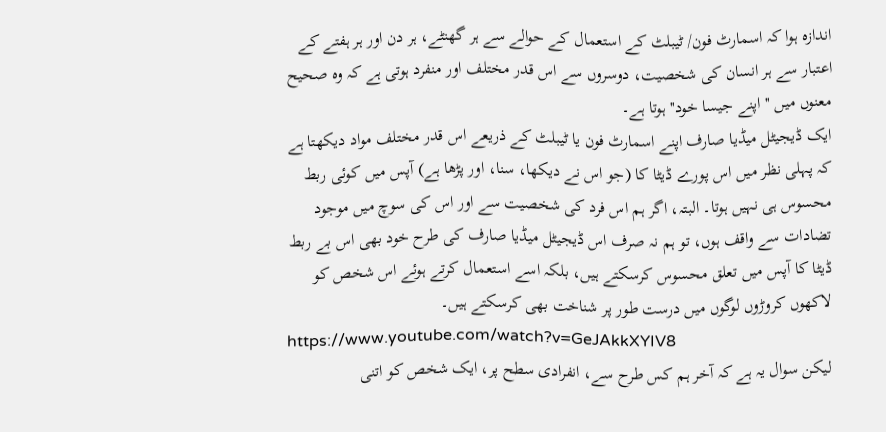اندازہ ہوا کہ اسمارٹ فون/ ٹیبلٹ کے استعمال کے حوالے سے ہر گھنٹے، ہر دن اور ہر ہفتے کے اعتبار سے ہر انسان کی شخصیت، دوسروں سے اس قدر مختلف اور منفرد ہوتی ہے کہ وہ صحیح معنوں میں ''اپنے جیسا خود'' ہوتا ہے۔
ایک ڈیجیٹل میڈیا صارف اپنے اسمارٹ فون یا ٹیبلٹ کے ذریعے اس قدر مختلف مواد دیکھتا ہے کہ پہلی نظر میں اس پورے ڈیٹا کا (جو اس نے دیکھا، سنا، اور پڑھا ہے) آپس میں کوئی ربط محسوس ہی نہیں ہوتا۔ البتہ، اگر ہم اس فرد کی شخصیت سے اور اس کی سوچ میں موجود تضادات سے واقف ہوں، تو ہم نہ صرف اس ڈیجیٹل میڈیا صارف کی طرح خود بھی اس بے ربط ڈیٹا کا آپس میں تعلق محسوس کرسکتے ہیں، بلکہ اسے استعمال کرتے ہوئے اس شخص کو لاکھوں کروڑوں لوگوں میں درست طور پر شناخت بھی کرسکتے ہیں۔
https://www.youtube.com/watch?v=GeJAkkXYIV8
لیکن سوال یہ ہے کہ آخر ہم کس طرح سے، انفرادی سطح پر، ایک شخص کو اتنی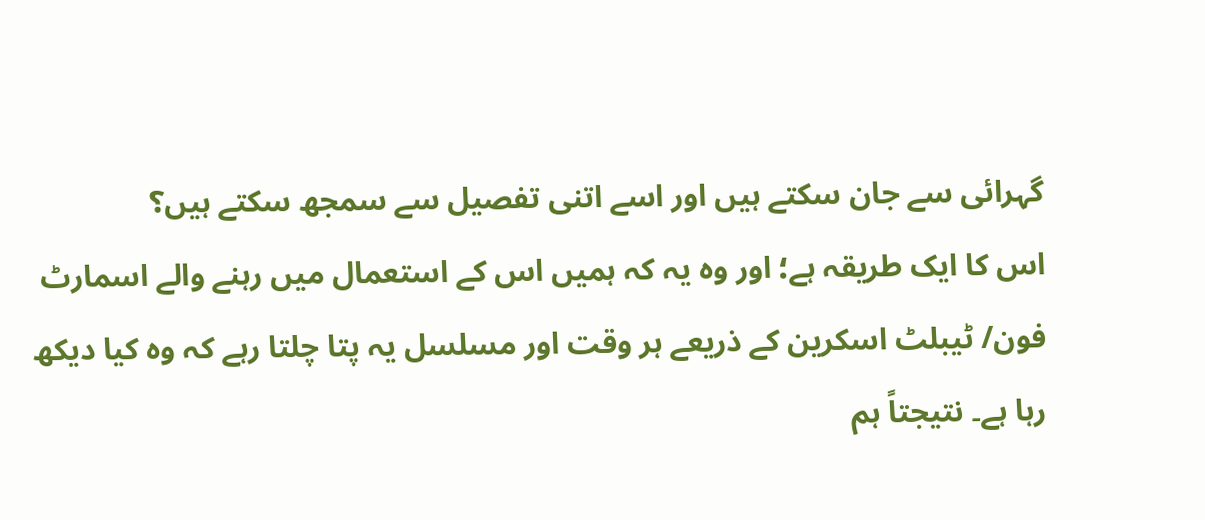گہرائی سے جان سکتے ہیں اور اسے اتنی تفصیل سے سمجھ سکتے ہیں؟
اس کا ایک طریقہ ہے؛ اور وہ یہ کہ ہمیں اس کے استعمال میں رہنے والے اسمارٹ فون/ ٹیبلٹ اسکرین کے ذریعے ہر وقت اور مسلسل یہ پتا چلتا رہے کہ وہ کیا دیکھ رہا ہے۔ نتیجتاً ہم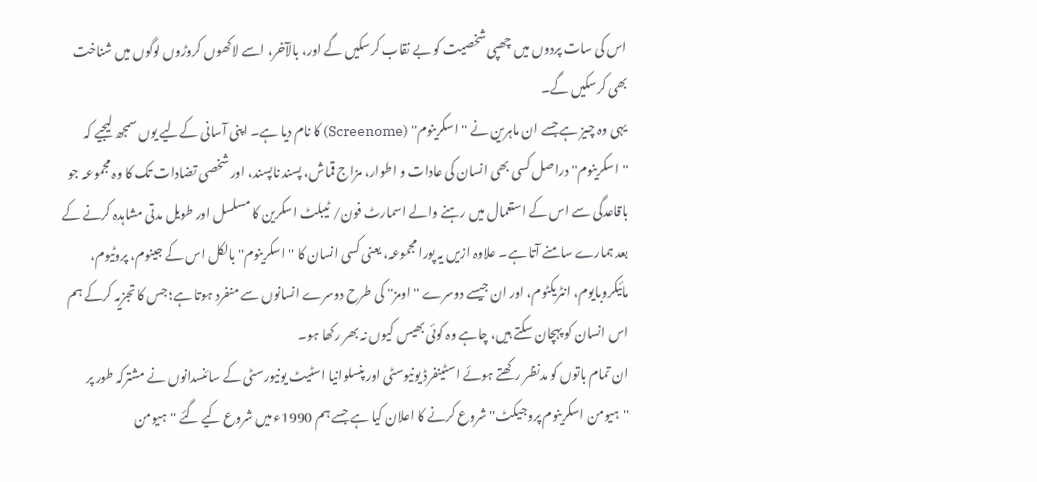اس کی سات پردوں میں چھپی شخصیت کو بے نقاب کرسکیں گے اور، بالآخر، اسے لاکھوں کروڑوں لوگوں میں شناخت بھی کرسکیں گے۔
یہی وہ چیز ہے جسے ان ماہرین نے ''اسکرینوم'' (Screenome) کا نام دیا ہے۔ اپنی آسانی کےلیے یوں سمجھ لیجیے کہ ''اسکرینوم'' دراصل کسی بھی انسان کی عادات و اطوار، مزاج قماش، پسند ناپسند، اور شخصی تضادات تک کا وہ مجموعہ جو باقاعدگی سے اس کے استعمال میں رہنے والے اسمارٹ فون/ ٹیبلٹ اسکرین کا مسلسل اور طویل مدتی مشاہدہ کرنے کے بعد ہمارے سامنے آتا ہے۔ علاوہ ازیں یہ پورا مجموعہ، یعنی کسی انسان کا ''اسکرینوم'' بالکل اس کے جینوم، پروٹیوم، مائیکروبایوم، انٹریکٹوم، اور ان جیسے دوسرے ''اومز'' کی طرح دوسرے انسانوں سے منفرد ہوتا ہے؛ جس کا تجزیہ کرکے ہم اس انسان کو پہچان سکتے ہیں، چاہے وہ کوئی بھیس کیوں نہ بھر رکھا ہو۔
ان تمام باتوں کو مدنظر رکھتے ہوئے اسٹینفرڈ یونیوسٹی اور پنسلوانیا اسٹیٹ یونیورسٹی کے سائنسدانوں نے مشترکہ طور پر ''ہیومن اسکرینوم پروجیکٹ'' شروع کرنے کا اعلان کیا ہے جسے ہم 1990ء میں شروع کیے گئے ''ہیومن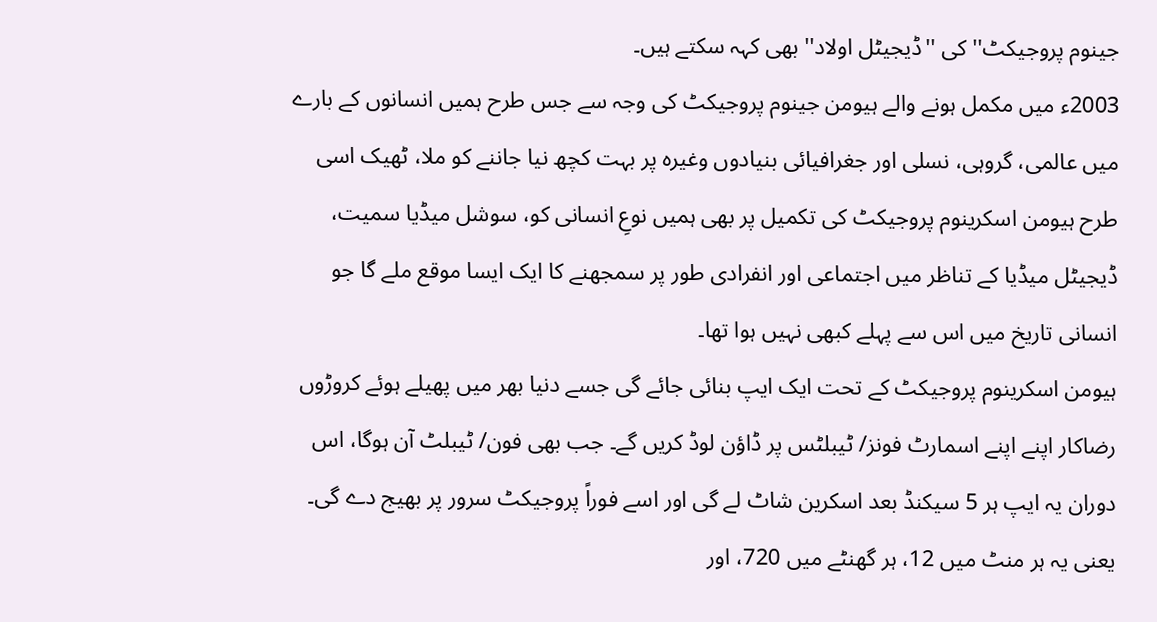جینوم پروجیکٹ'' کی ''ڈیجیٹل اولاد'' بھی کہہ سکتے ہیں۔
2003ء میں مکمل ہونے والے ہیومن جینوم پروجیکٹ کی وجہ سے جس طرح ہمیں انسانوں کے بارے میں عالمی، گروہی، نسلی اور جغرافیائی بنیادوں وغیرہ پر بہت کچھ نیا جاننے کو ملا، ٹھیک اسی طرح ہیومن اسکرینوم پروجیکٹ کی تکمیل پر بھی ہمیں نوعِ انسانی کو، سوشل میڈیا سمیت، ڈیجیٹل میڈیا کے تناظر میں اجتماعی اور انفرادی طور پر سمجھنے کا ایک ایسا موقع ملے گا جو انسانی تاریخ میں اس سے پہلے کبھی نہیں ہوا تھا۔
ہیومن اسکرینوم پروجیکٹ کے تحت ایک ایپ بنائی جائے گی جسے دنیا بھر میں پھیلے ہوئے کروڑوں رضاکار اپنے اپنے اسمارٹ فونز/ ٹیبلٹس پر ڈاؤن لوڈ کریں گے۔ جب بھی فون/ ٹیبلٹ آن ہوگا، اس دوران یہ ایپ ہر 5 سیکنڈ بعد اسکرین شاٹ لے گی اور اسے فوراً پروجیکٹ سرور پر بھیج دے گی۔ یعنی یہ ہر منٹ میں 12، ہر گھنٹے میں 720، اور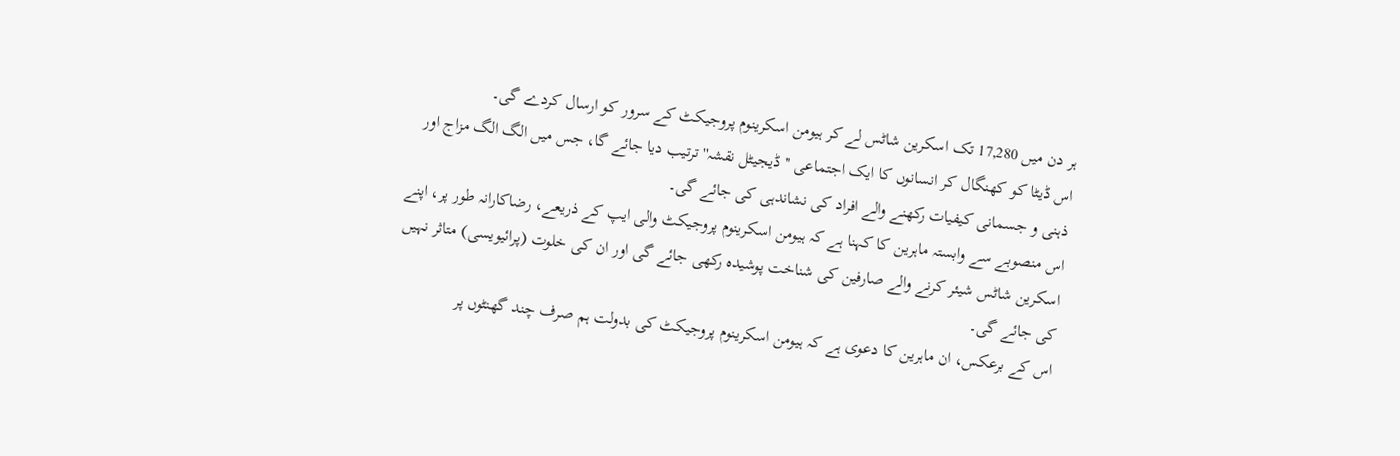ہر دن میں 17,280 تک اسکرین شاٹس لے کر ہیومن اسکرینوم پروجیکٹ کے سرور کو ارسال کردے گی۔
اس ڈیٹا کو کھنگال کر انسانوں کا ایک اجتماعی ''ڈیجیٹل نقشہ'' ترتیب دیا جائے گا، جس میں الگ الگ مزاج اور ذہنی و جسمانی کیفیات رکھنے والے افراد کی نشاندہی کی جائے گی۔
اس منصوبے سے وابستہ ماہرین کا کہنا ہے کہ ہیومن اسکرینوم پروجیکٹ والی ایپ کے ذریعے، رضاکارانہ طور پر، اپنے اسکرین شاٹس شیئر کرنے والے صارفین کی شناخت پوشیدہ رکھی جائے گی اور ان کی خلوت (پرائیویسی) متاثر نہیں کی جائے گی۔
اس کے برعکس، ان ماہرین کا دعوی ہے کہ ہیومن اسکرینوم پروجیکٹ کی بدولت ہم صرف چند گھنٹوں پر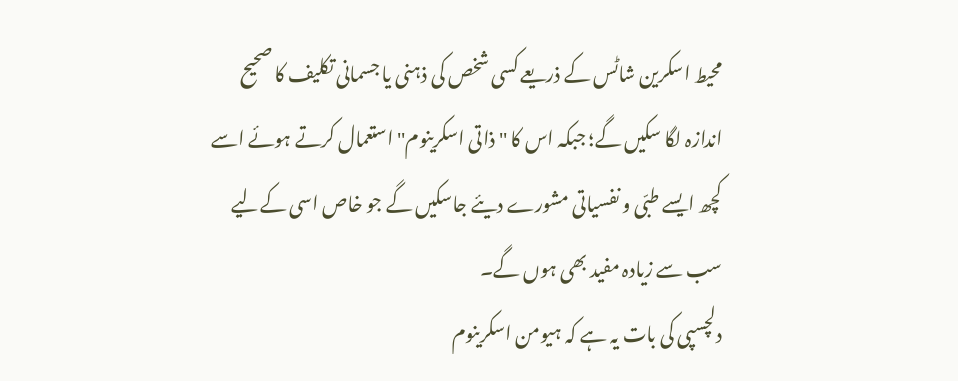محیط اسکرین شاٹس کے ذریعے کسی شخص کی ذہنی یا جسمانی تکلیف کا صحیح اندازہ لگا سکیں گے؛ جبکہ اس کا ''ذاتی اسکرینوم'' استعمال کرتے ہوئے اسے کچھ ایسے طبّی و نفسیاتی مشورے دیئے جاسکیں گے جو خاص اسی کےلیے سب سے زیادہ مفید بھی ہوں گے۔
دلچسپی کی بات یہ ہے کہ ہیومن اسکرینوم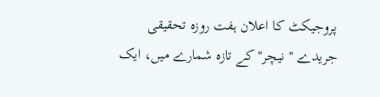پروجیکٹ کا اعلان ہفت روزہ تحقیقی جریدے ''نیچر'' کے تازہ شمارے میں، ایک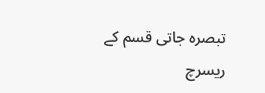تبصرہ جاتی قسم کے ریسرچ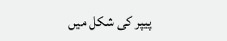پیپر کی شکل میں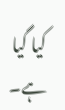کیا گیا ہے۔